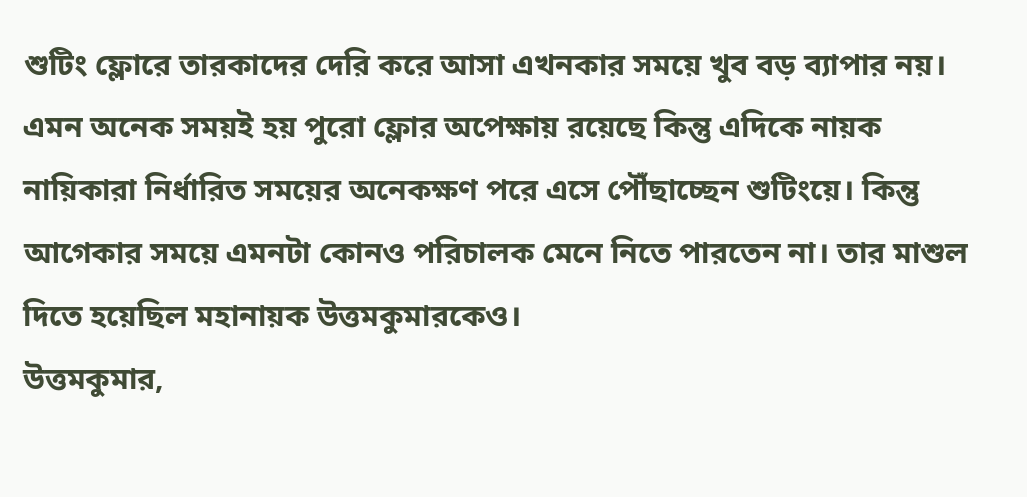শুটিং ফ্লোরে তারকাদের দেরি করে আসা এখনকার সময়ে খুব বড় ব্যাপার নয়। এমন অনেক সময়ই হয় পুরো ফ্লোর অপেক্ষায় রয়েছে কিন্তু এদিকে নায়ক নায়িকারা নির্ধারিত সময়ের অনেকক্ষণ পরে এসে পৌঁছাচ্ছেন শুটিংয়ে। কিন্তু আগেকার সময়ে এমনটা কোনও পরিচালক মেনে নিতে পারতেন না। তার মাশুল দিতে হয়েছিল মহানায়ক উত্তমকুমারকেও।
উত্তমকুমার,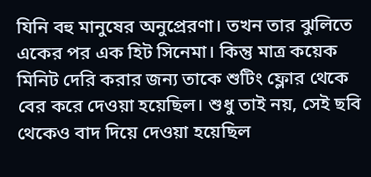যিনি বহু মানুষের অনুপ্রেরণা। তখন তার ঝুলিতে একের পর এক হিট সিনেমা। কিন্তু মাত্র কয়েক মিনিট দেরি করার জন্য তাকে শুটিং ফ্লোর থেকে বের করে দেওয়া হয়েছিল। শুধু তাই নয়, সেই ছবি থেকেও বাদ দিয়ে দেওয়া হয়েছিল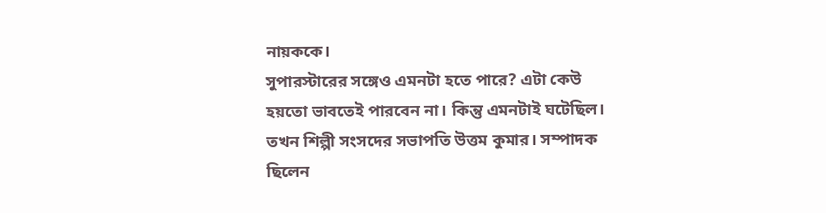নায়ককে।
সুপারস্টারের সঙ্গেও এমনটা হতে পারে? এটা কেউ হয়তো ভাবতেই পারবেন না। কিন্তু এমনটাই ঘটেছিল।
তখন শিল্পী সংসদের সভাপতি উত্তম কুমার। সম্পাদক ছিলেন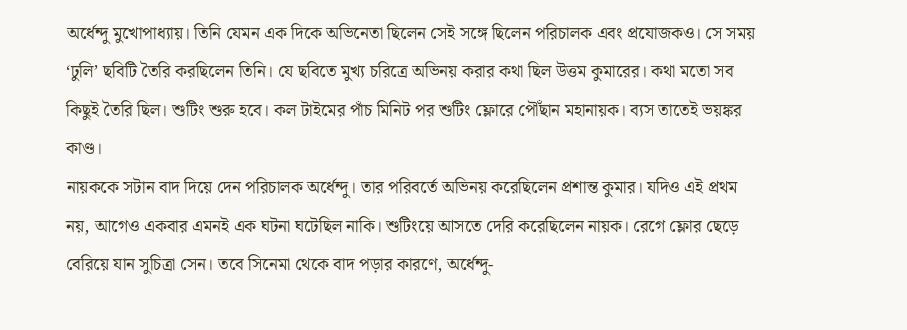অর্ধেন্দু মুখোপাধ্যায়। তিনি যেমন এক দিকে অভিনেতা ছিলেন সেই সঙ্গে ছিলেন পরিচালক এবং প্রযোজকও। সে সময় ‘ঢুলি’ ছবিটি তৈরি করছিলেন তিনি। যে ছবিতে মুখ্য চরিত্রে অভিনয় করার কথা ছিল উত্তম কুমারের। কথা মতো সব কিছুই তৈরি ছিল। শুটিং শুরু হবে। কল টাইমের পাঁচ মিনিট পর শুটিং ফ্লোরে পৌঁছান মহানায়ক। ব্যস তাতেই ভয়ঙ্কর কাণ্ড।
নায়ককে সটান বাদ দিয়ে দেন পরিচালক অর্ধেন্দু। তার পরিবর্তে অভিনয় করেছিলেন প্রশান্ত কুমার। যদিও এই প্রথম নয়, আগেও একবার এমনই এক ঘটনা ঘটেছিল নাকি। শুটিংয়ে আসতে দেরি করেছিলেন নায়ক। রেগে ফ্লোর ছেড়ে বেরিয়ে যান সুচিত্রা সেন। তবে সিনেমা থেকে বাদ পড়ার কারণে, অর্ধেন্দু-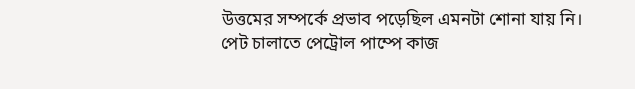উত্তমের সম্পর্কে প্রভাব পড়েছিল এমনটা শোনা যায় নি।
পেট চালাতে পেট্রোল পাম্পে কাজ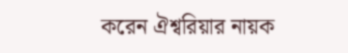করেন ঐশ্বরিয়ার নায়ক